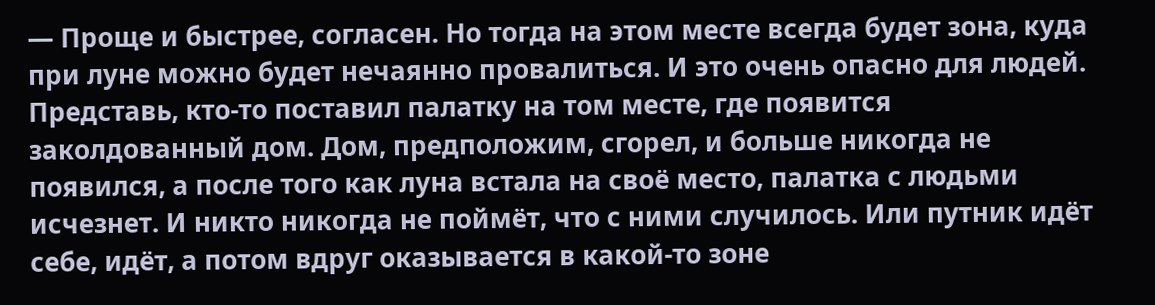— Проще и быстрее, согласен. Но тогда на этом месте всегда будет зона, куда при луне можно будет нечаянно провалиться. И это очень опасно для людей. Представь, кто-то поставил палатку на том месте, где появится заколдованный дом. Дом, предположим, сгорел, и больше никогда не появился, а после того как луна встала на своё место, палатка с людьми исчезнет. И никто никогда не поймёт, что с ними случилось. Или путник идёт себе, идёт, а потом вдруг оказывается в какой-то зоне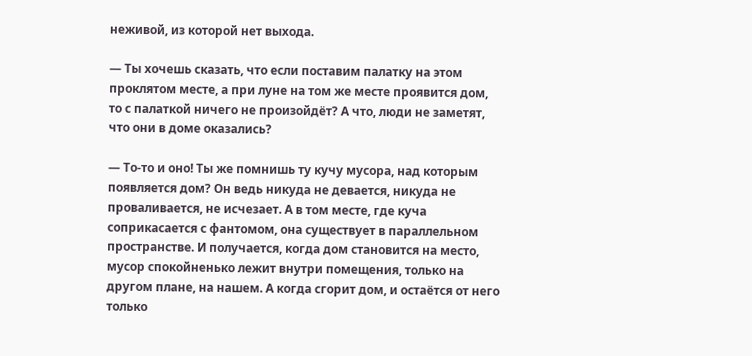неживой, из которой нет выхода.

— Ты хочешь сказать, что если поставим палатку на этом проклятом месте, а при луне на том же месте проявится дом, то с палаткой ничего не произойдёт? А что, люди не заметят, что они в доме оказались?

— То-то и оно! Ты же помнишь ту кучу мусора, над которым появляется дом? Он ведь никуда не девается, никуда не проваливается, не исчезает. А в том месте, где куча соприкасается с фантомом, она существует в параллельном пространстве. И получается, когда дом становится на место, мусор спокойненько лежит внутри помещения, только на другом плане, на нашем. А когда сгорит дом, и остаётся от него только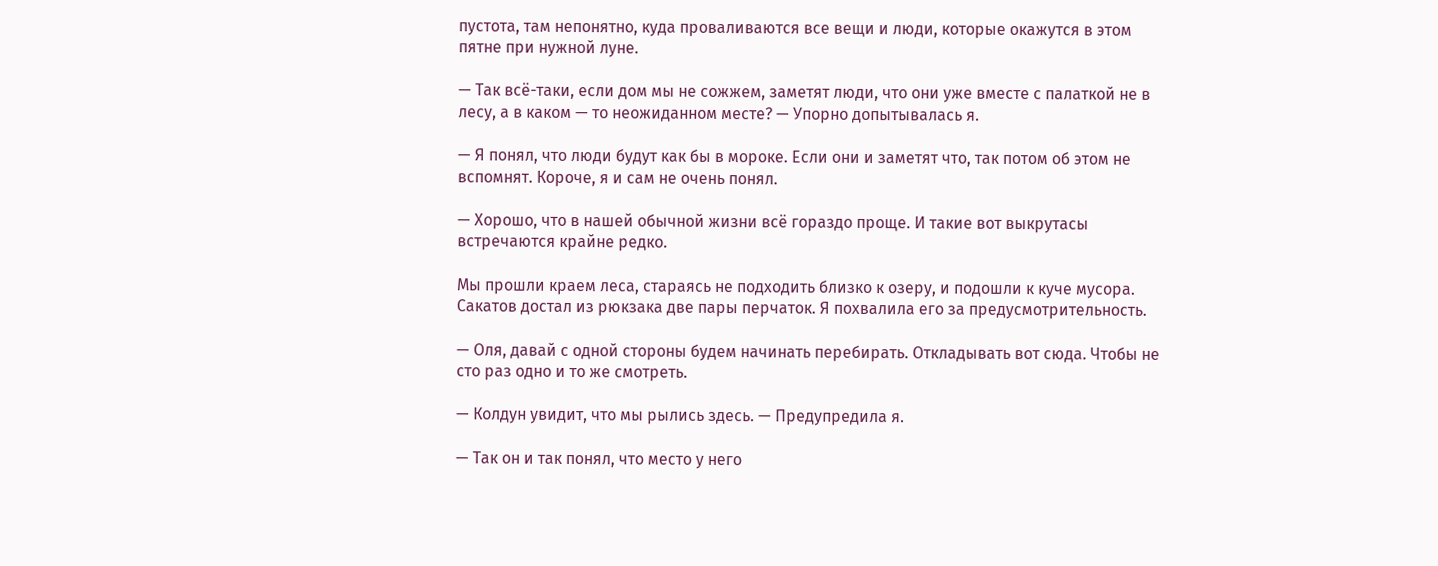пустота, там непонятно, куда проваливаются все вещи и люди, которые окажутся в этом пятне при нужной луне.

— Так всё-таки, если дом мы не сожжем, заметят люди, что они уже вместе с палаткой не в лесу, а в каком — то неожиданном месте? — Упорно допытывалась я.

— Я понял, что люди будут как бы в мороке. Если они и заметят что, так потом об этом не вспомнят. Короче, я и сам не очень понял.

— Хорошо, что в нашей обычной жизни всё гораздо проще. И такие вот выкрутасы встречаются крайне редко.

Мы прошли краем леса, стараясь не подходить близко к озеру, и подошли к куче мусора. Сакатов достал из рюкзака две пары перчаток. Я похвалила его за предусмотрительность.

— Оля, давай с одной стороны будем начинать перебирать. Откладывать вот сюда. Чтобы не сто раз одно и то же смотреть.

— Колдун увидит, что мы рылись здесь. — Предупредила я.

— Так он и так понял, что место у него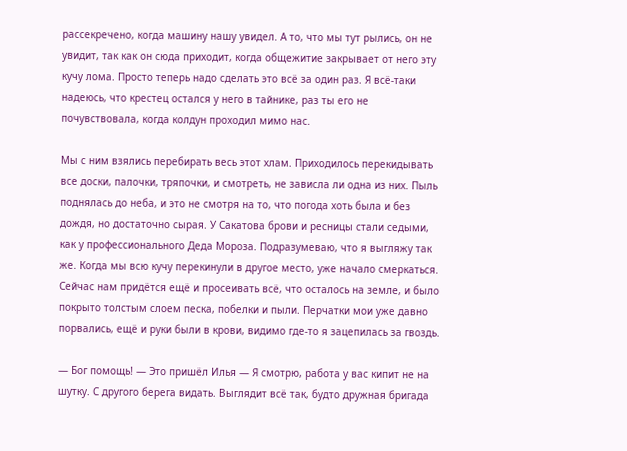рассекречено, когда машину нашу увидел. А то, что мы тут рылись, он не увидит, так как он сюда приходит, когда общежитие закрывает от него эту кучу лома. Просто теперь надо сделать это всё за один раз. Я всё-таки надеюсь, что крестец остался у него в тайнике, раз ты его не почувствовала, когда колдун проходил мимо нас.

Мы с ним взялись перебирать весь этот хлам. Приходилось перекидывать все доски, палочки, тряпочки, и смотреть, не зависла ли одна из них. Пыль поднялась до неба, и это не смотря на то, что погода хоть была и без дождя, но достаточно сырая. У Сакатова брови и ресницы стали седыми, как у профессионального Деда Мороза. Подразумеваю, что я выгляжу так же. Когда мы всю кучу перекинули в другое место, уже начало смеркаться. Сейчас нам придётся ещё и просеивать всё, что осталось на земле, и было покрыто толстым слоем песка, побелки и пыли. Перчатки мои уже давно порвались, ещё и руки были в крови, видимо где-то я зацепилась за гвоздь.

— Бог помощь! — Это пришёл Илья — Я смотрю, работа у вас кипит не на шутку. С другого берега видать. Выглядит всё так, будто дружная бригада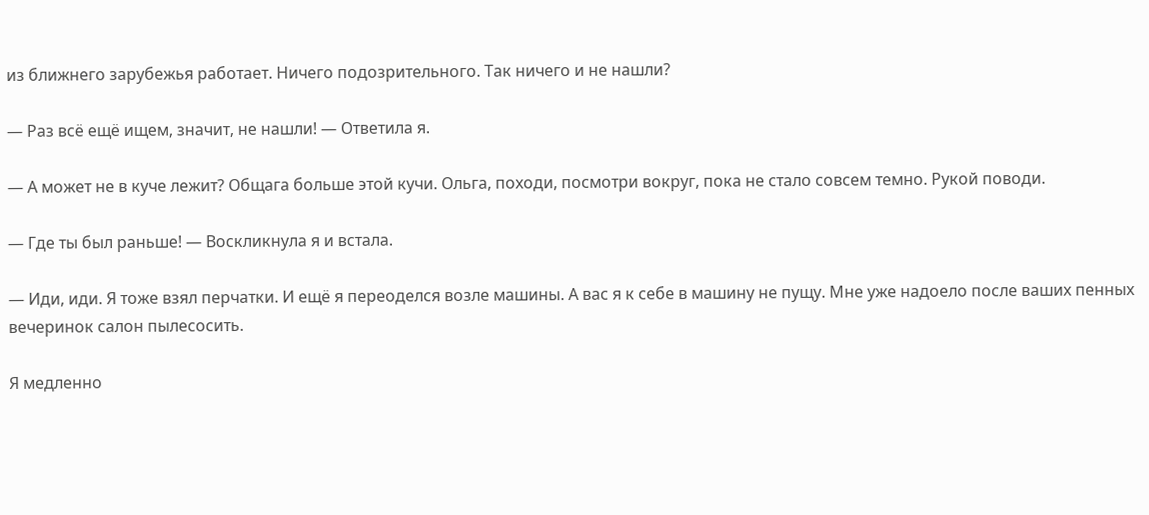из ближнего зарубежья работает. Ничего подозрительного. Так ничего и не нашли?

— Раз всё ещё ищем, значит, не нашли! — Ответила я.

— А может не в куче лежит? Общага больше этой кучи. Ольга, походи, посмотри вокруг, пока не стало совсем темно. Рукой поводи.

— Где ты был раньше! — Воскликнула я и встала.

— Иди, иди. Я тоже взял перчатки. И ещё я переоделся возле машины. А вас я к себе в машину не пущу. Мне уже надоело после ваших пенных вечеринок салон пылесосить.

Я медленно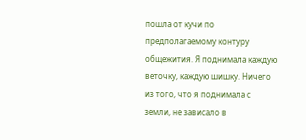пошла от кучи по предполагаемому контуру общежития. Я поднимала каждую веточку, каждую шишку. Ничего из того, что я поднимала с земли, не зависало в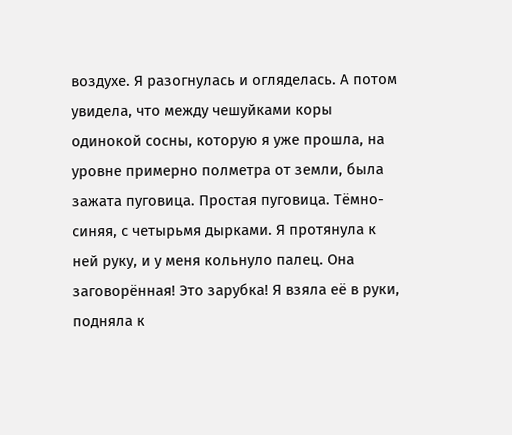воздухе. Я разогнулась и огляделась. А потом увидела, что между чешуйками коры одинокой сосны, которую я уже прошла, на уровне примерно полметра от земли, была зажата пуговица. Простая пуговица. Тёмно-синяя, с четырьмя дырками. Я протянула к ней руку, и у меня кольнуло палец. Она заговорённая! Это зарубка! Я взяла её в руки, подняла к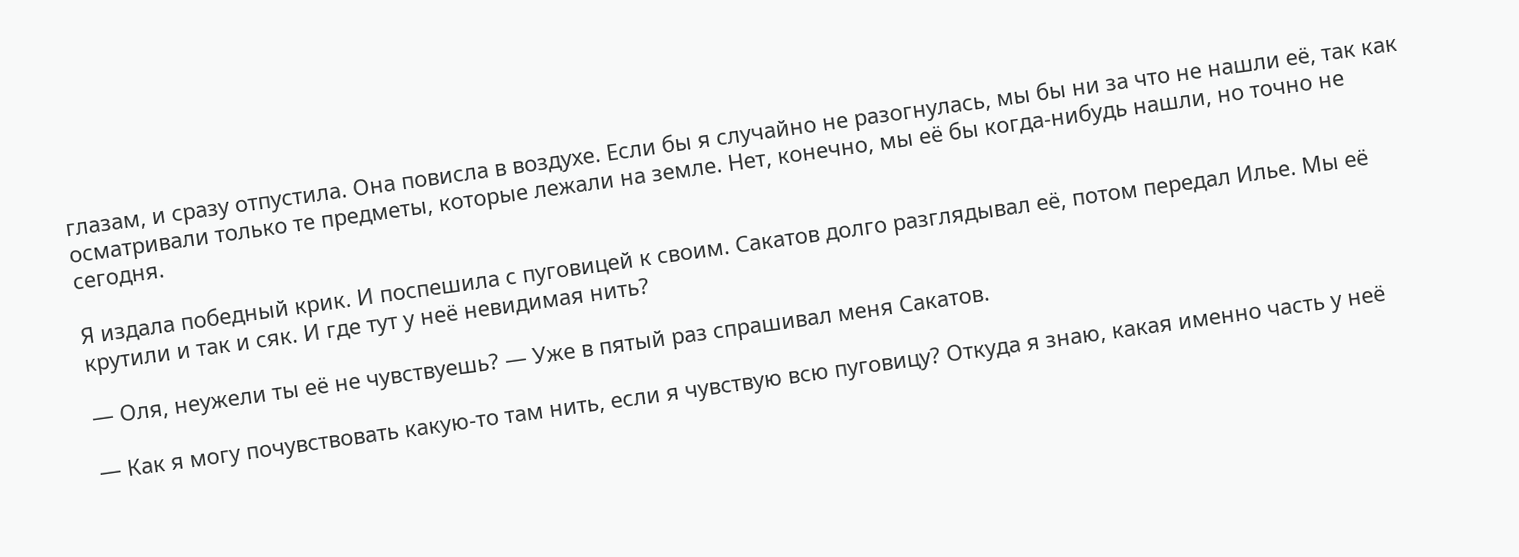глазам, и сразу отпустила. Она повисла в воздухе. Если бы я случайно не разогнулась, мы бы ни за что не нашли её, так как осматривали только те предметы, которые лежали на земле. Нет, конечно, мы её бы когда-нибудь нашли, но точно не сегодня.

Я издала победный крик. И поспешила с пуговицей к своим. Сакатов долго разглядывал её, потом передал Илье. Мы её крутили и так и сяк. И где тут у неё невидимая нить?

— Оля, неужели ты её не чувствуешь? — Уже в пятый раз спрашивал меня Сакатов.

— Как я могу почувствовать какую-то там нить, если я чувствую всю пуговицу? Откуда я знаю, какая именно часть у неё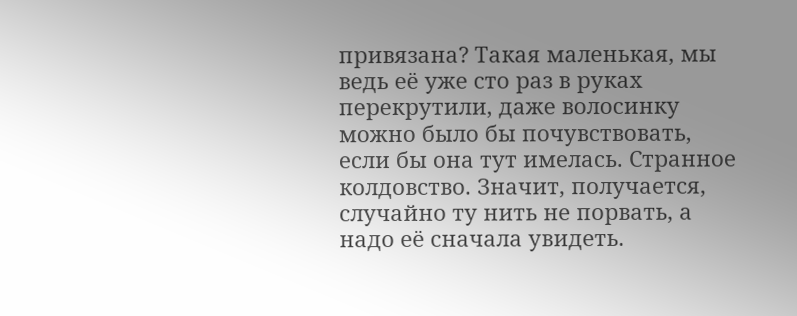привязана? Такая маленькая, мы ведь её уже сто раз в руках перекрутили, даже волосинку можно было бы почувствовать, если бы она тут имелась. Странное колдовство. Значит, получается, случайно ту нить не порвать, а надо её сначала увидеть.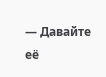— Давайте её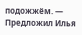подожжём. — Предложил Илья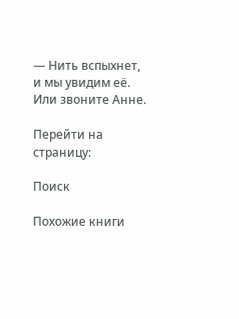— Нить вспыхнет, и мы увидим её. Или звоните Анне.

Перейти на страницу:

Поиск

Похожие книги